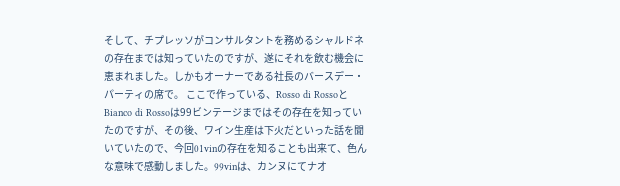そして、チプレッソがコンサルタントを務めるシャルドネの存在までは知っていたのですが、遂にそれを飲む機会に恵まれました。しかもオーナーである社長のバースデー・パーティの席で。 ここで作っている、Rosso di RossoとBianco di Rossoは99ビンテージまではその存在を知っていたのですが、その後、ワイン生産は下火だといった話を聞いていたので、今回01vinの存在を知ることも出来て、色んな意味で感動しました。99vinは、カンヌにてナオ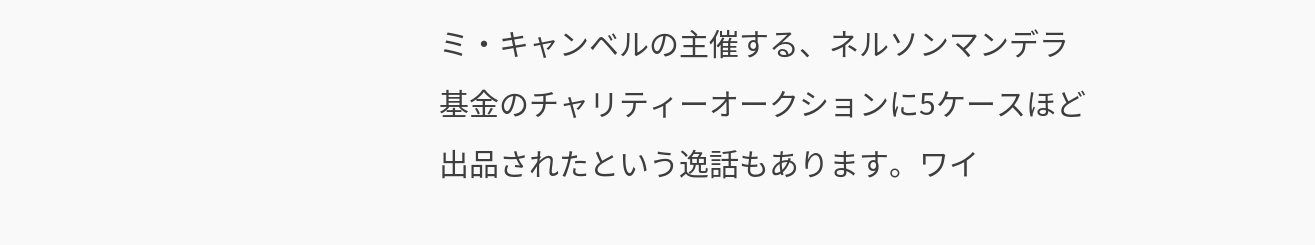ミ・キャンベルの主催する、ネルソンマンデラ基金のチャリティーオークションに5ケースほど出品されたという逸話もあります。ワイ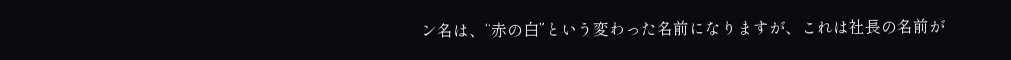ン名は、“赤の白”という変わった名前になりますが、これは社長の名前が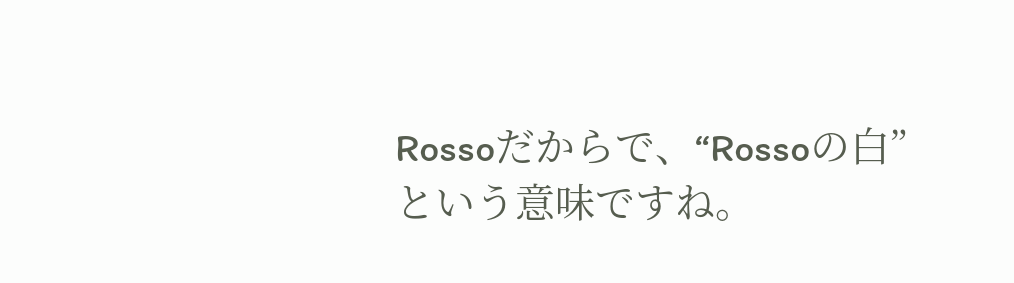Rossoだからで、“Rossoの白”という意味ですね。